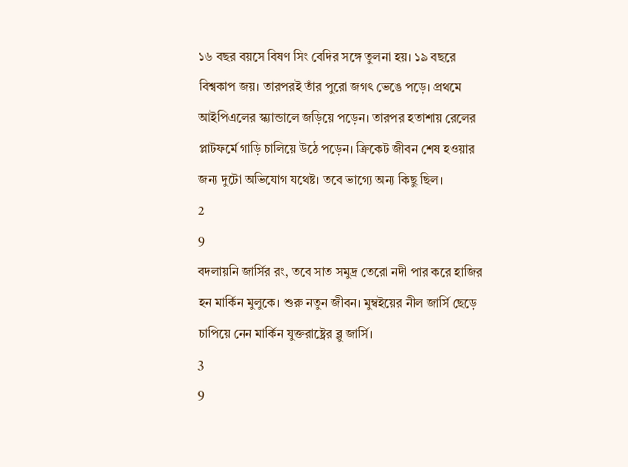১৬ বছর বয়সে বিষণ সিং বেদির সঙ্গে তুলনা হয়। ১৯ বছরে বিশ্বকাপ জয়। তারপরই তাঁর পুরো জগৎ ভেঙে পড়ে। প্রথমে আইপিএলের স্ক্যান্ডালে জড়িয়ে পড়েন। তারপর হতাশায় রেলের প্লাটফর্মে গাড়ি চালিয়ে উঠে পড়েন। ক্রিকেট জীবন শেষ হওয়ার জন্য দুটো অভিযোগ যথেষ্ট। তবে ভাগ্যে অন্য কিছু ছিল।
2
9
বদলায়নি জার্সির রং, তবে সাত সমুদ্র তেরো নদী পার করে হাজির হন মার্কিন মুলুকে। শুরু নতুন জীবন। মুম্বইয়ের নীল জার্সি ছেড়ে চাপিয়ে নেন মার্কিন যুক্তরাষ্ট্রের ব্লু জার্সি।
3
9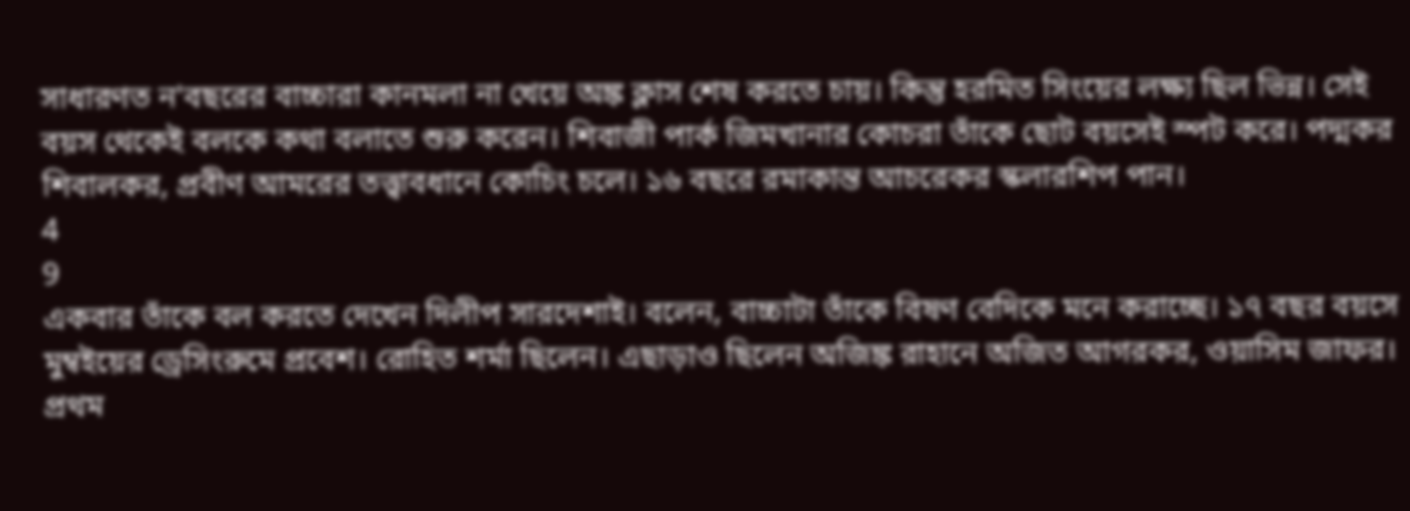সাধারণত ন'বছরের বাচ্চারা কানমলা না খেয়ে অঙ্ক ক্লাস শেষ করতে চায়। কিন্তু হরমিত সিংয়ের লক্ষ্য ছিল ভিন্ন। সেই বয়স থেকেই বলকে কথা বলাতে শুরু করেন। শিবাজী পার্ক জিমখানার কোচরা তাঁকে ছোট বয়সেই স্পট করে। পদ্মকর শিবালকর, প্রবীণ আমরের তত্ত্বাবধানে কোচিং চলে। ১৬ বছরে রমাকান্ত আচরেকর স্কলারশিপ পান।
4
9
একবার তাঁকে বল করতে দেখেন দিলীপ সারদেশাই। বলেন, বাচ্চাটা তাঁকে বিষণ বেদিকে মনে করাচ্ছে। ১৭ বছর বয়সে মুম্বইয়ের ড্রেসিংরুমে প্রবেশ। রোহিত শর্মা ছিলেন। এছাড়াও ছিলেন অজিঙ্ক রাহানে অজিত আগরকর, ওয়াসিম জাফর। প্রথম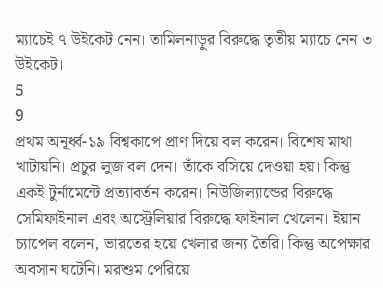ম্যাচেই ৭ উইকেট নেন। তামিলনাড়ুর বিরুদ্ধে তৃতীয় ম্যাচে নেন ৩ উইকেট।
5
9
প্রথম অনূর্ধ্ব-১৯ বিশ্বকাপে প্রাণ দিয়ে বল করেন। বিশেষ মাথা খাটায়নি। প্রচুর লুজ বল দেন। তাঁকে বসিয়ে দেওয়া হয়। কিন্তু একই টুর্নামেন্টে প্রত্যাবর্তন করেন। নিউজিল্যান্ডের বিরুদ্ধে সেমিফাইনাল এবং অস্ট্রেলিয়ার বিরুদ্ধে ফাইনাল খেলেন। ইয়ান চ্যাপেল বলেন, ভারতের হয়ে খেলার জন্য তৈরি। কিন্তু অপেক্ষার অবসান ঘটেনি। মরশুম পেরিয়ে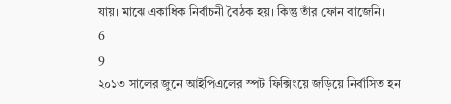যায়। মাঝে একাধিক নির্বাচনী বৈঠক হয়। কিন্তু তাঁর ফোন বাজেনি।
6
9
২০১৩ সালের জুনে আইপিএলের স্পট ফিক্সিংয়ে জড়িয়ে নির্বাসিত হন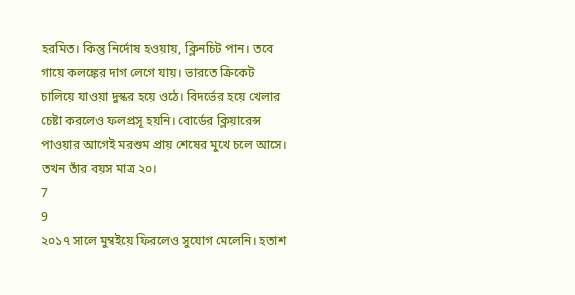হরমিত। কিন্তু নির্দোষ হওয়ায়, ক্লিনচিট পান। তবে গায়ে কলঙ্কের দাগ লেগে যায়। ভারতে ক্রিকেট চালিয়ে যাওয়া দুস্কর হয়ে ওঠে। বিদর্ভের হয়ে খেলার চেষ্টা করলেও ফলপ্রসূ হয়নি। বোর্ডের ক্লিয়ারেন্স পাওয়ার আগেই মরশুম প্রায় শেষের মুখে চলে আসে। তখন তাঁর বয়স মাত্র ২০।
7
9
২০১৭ সালে মুম্বইয়ে ফিরলেও সুযোগ মেলেনি। হতাশ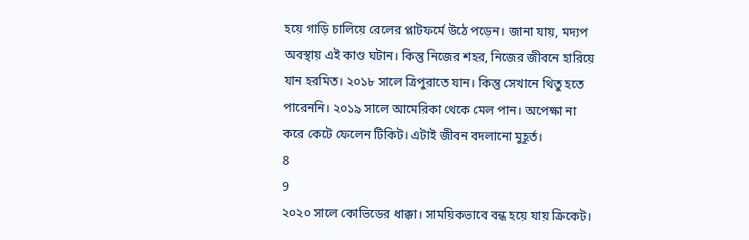হয়ে গাড়ি চালিয়ে রেলের প্লাটফর্মে উঠে পড়েন। জানা যায়, মদ্যপ অবস্থায় এই কাণ্ড ঘটান। কিন্তু নিজের শহর, নিজের জীবনে হারিয়ে যান হরমিত। ২০১৮ সালে ত্রিপুরাতে যান। কিন্তু সেখানে থিতু হতে পারেননি। ২০১৯ সালে আমেরিকা থেকে মেল পান। অপেক্ষা না করে কেটে ফেলেন টিকিট। এটাই জীবন বদলানো মুহূর্ত।
8
9
২০২০ সালে কোভিডের ধাক্কা। সাময়িকভাবে বন্ধ হয়ে যায় ক্রিকেট।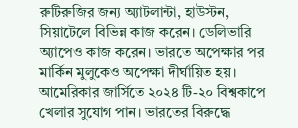রুটিরুজির জন্য অ্যাটলান্টা, হাউস্টন, সিয়াটেলে বিভিন্ন কাজ করেন। ডেলিভারি অ্যাপেও কাজ করেন। ভারতে অপেক্ষার পর মার্কিন মুলুকেও অপেক্ষা দীর্ঘায়িত হয়। আমেরিকার জার্সিতে ২০২৪ টি-২০ বিশ্বকাপে খেলার সুযোগ পান। ভারতের বিরুদ্ধে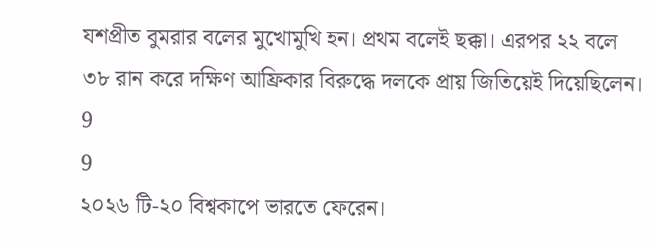যশপ্রীত বুমরার বলের মুখোমুখি হন। প্রথম বলেই ছক্কা। এরপর ২২ বলে ৩৮ রান করে দক্ষিণ আফ্রিকার বিরুদ্ধে দলকে প্রায় জিতিয়েই দিয়েছিলেন।
9
9
২০২৬ টি-২০ বিশ্বকাপে ভারতে ফেরেন।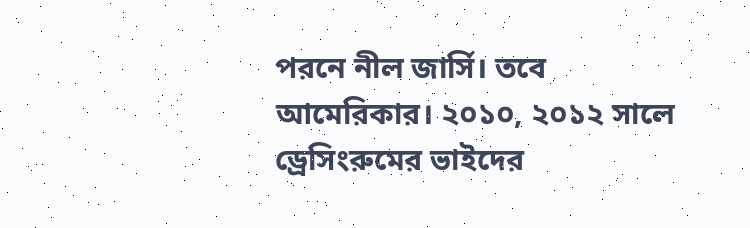পরনে নীল জার্সি। তবে আমেরিকার। ২০১০, ২০১২ সালে ড্রেসিংরুমের ভাইদের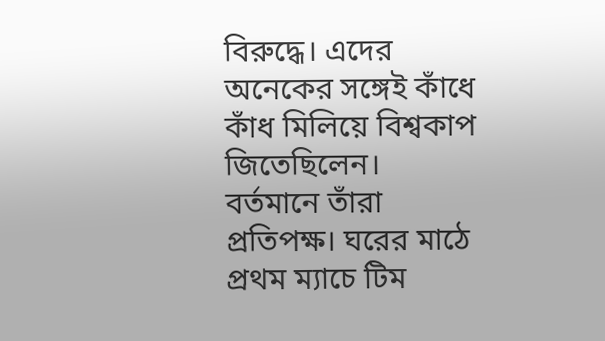বিরুদ্ধে। এদের অনেকের সঙ্গেই কাঁধে কাঁধ মিলিয়ে বিশ্বকাপ জিতেছিলেন। বর্তমানে তাঁরা প্রতিপক্ষ। ঘরের মাঠে প্রথম ম্যাচে টিম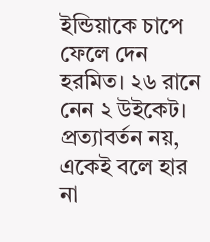ইন্ডিয়াকে চাপে ফেলে দেন হরমিত। ২৬ রানে নেন ২ উইকেট। প্রত্যাবর্তন নয়, একেই বলে হার না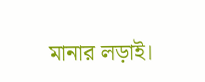মানার লড়াই।